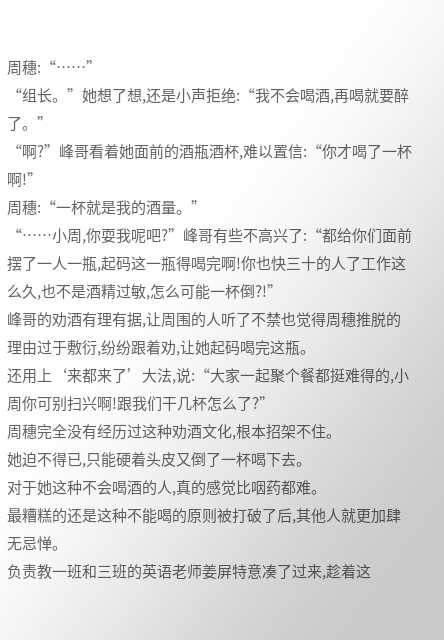周穗:“……”
“组长。”她想了想,还是小声拒绝:“我不会喝酒,再喝就要醉了。”
“啊?”峰哥看着她面前的酒瓶酒杯,难以置信:“你才喝了一杯啊!”
周穗:“一杯就是我的酒量。”
“……小周,你耍我呢吧?”峰哥有些不高兴了:“都给你们面前摆了一人一瓶,起码这一瓶得喝完啊!你也快三十的人了工作这么久,也不是酒精过敏,怎么可能一杯倒?!”
峰哥的劝酒有理有据,让周围的人听了不禁也觉得周穗推脱的理由过于敷衍,纷纷跟着劝,让她起码喝完这瓶。
还用上‘来都来了’大法,说:“大家一起聚个餐都挺难得的,小周你可别扫兴啊!跟我们干几杯怎么了?”
周穗完全没有经历过这种劝酒文化,根本招架不住。
她迫不得已,只能硬着头皮又倒了一杯喝下去。
对于她这种不会喝酒的人,真的感觉比咽药都难。
最糟糕的还是这种不能喝的原则被打破了后,其他人就更加肆无忌惮。
负责教一班和三班的英语老师姜屏特意凑了过来,趁着这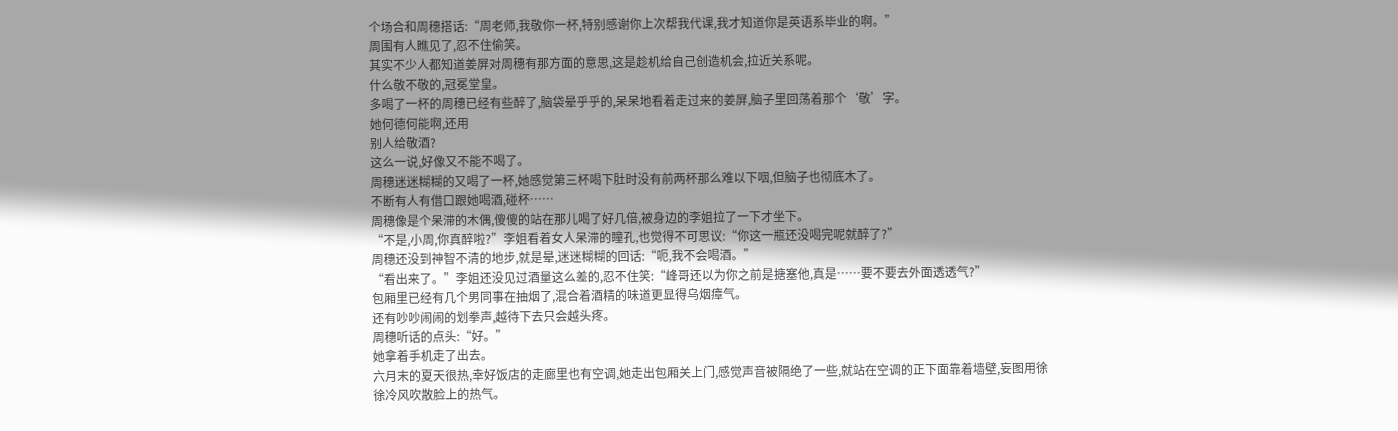个场合和周穗搭话:“周老师,我敬你一杯,特别感谢你上次帮我代课,我才知道你是英语系毕业的啊。”
周围有人瞧见了,忍不住偷笑。
其实不少人都知道姜屏对周穗有那方面的意思,这是趁机给自己创造机会,拉近关系呢。
什么敬不敬的,冠冕堂皇。
多喝了一杯的周穗已经有些醉了,脑袋晕乎乎的,呆呆地看着走过来的姜屏,脑子里回荡着那个‘敬’字。
她何德何能啊,还用
别人给敬酒?
这么一说,好像又不能不喝了。
周穗迷迷糊糊的又喝了一杯,她感觉第三杯喝下肚时没有前两杯那么难以下咽,但脑子也彻底木了。
不断有人有借口跟她喝酒,碰杯……
周穗像是个呆滞的木偶,傻傻的站在那儿喝了好几倍,被身边的李姐拉了一下才坐下。
“不是,小周,你真醉啦?”李姐看着女人呆滞的瞳孔,也觉得不可思议:“你这一瓶还没喝完呢就醉了?”
周穗还没到神智不清的地步,就是晕,迷迷糊糊的回话:“呃,我不会喝酒。”
“看出来了。”李姐还没见过酒量这么差的,忍不住笑:“峰哥还以为你之前是搪塞他,真是……要不要去外面透透气?”
包厢里已经有几个男同事在抽烟了,混合着酒精的味道更显得乌烟瘴气。
还有吵吵闹闹的划拳声,越待下去只会越头疼。
周穗听话的点头:“好。”
她拿着手机走了出去。
六月末的夏天很热,幸好饭店的走廊里也有空调,她走出包厢关上门,感觉声音被隔绝了一些,就站在空调的正下面靠着墙壁,妄图用徐徐冷风吹散脸上的热气。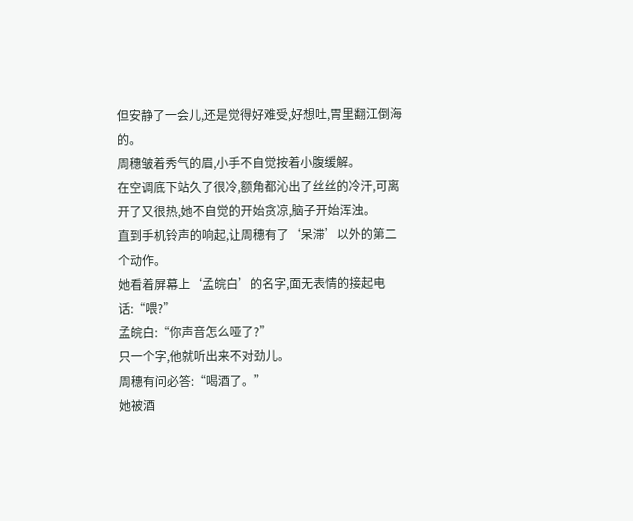但安静了一会儿,还是觉得好难受,好想吐,胃里翻江倒海的。
周穗皱着秀气的眉,小手不自觉按着小腹缓解。
在空调底下站久了很冷,额角都沁出了丝丝的冷汗,可离开了又很热,她不自觉的开始贪凉,脑子开始浑浊。
直到手机铃声的响起,让周穗有了‘呆滞’以外的第二个动作。
她看着屏幕上‘孟皖白’的名字,面无表情的接起电话:“喂?”
孟皖白:“你声音怎么哑了?”
只一个字,他就听出来不对劲儿。
周穗有问必答:“喝酒了。”
她被酒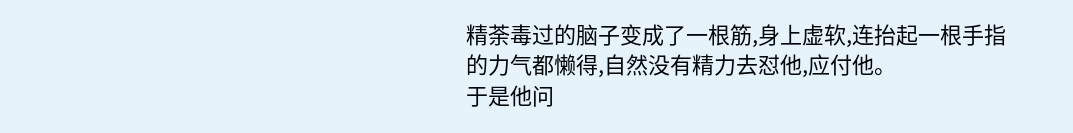精荼毒过的脑子变成了一根筋,身上虚软,连抬起一根手指的力气都懒得,自然没有精力去怼他,应付他。
于是他问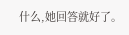什么,她回答就好了。